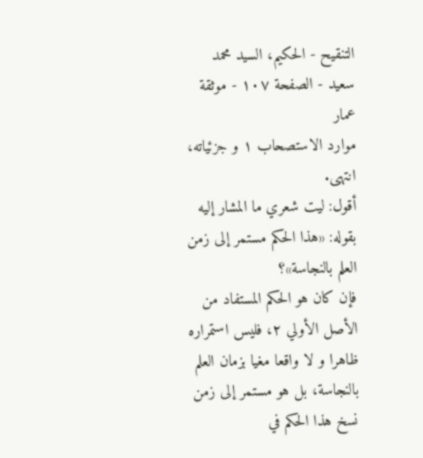التنقيح - الحكيم، السيد محمد سعيد - الصفحة ١٠٧ - موثقة عمار
موارد الاستصحاب ١ و جزئياته، انتهى.
أقول: ليت شعري ما المشار إليه بقوله: «هذا الحكم مستمر إلى زمن العلم بالنجاسة»؟
فإن كان هو الحكم المستفاد من الأصل الأولي ٢، فليس استمراره ظاهرا و لا واقعا مغيا بزمان العلم بالنجاسة، بل هو مستمر إلى زمن نسخ هذا الحكم في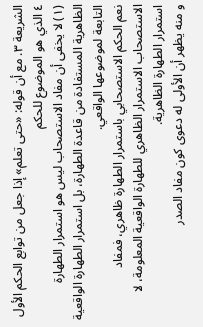الشريعة ٣. مع أن قوله: «حتى تعلم» إذا جعل من توابع الحكم الأول ٤ الذي هو الموضوع للحكم
(١) لا يخفى أن مفاد الاستصحاب ليس هو استمرار الطهارة الظاهرية المستفادة من قاعدة الطهارة، بل استمرار الطهارة الواقعية التابعة لموضوعها الواقعي.
نعم الحكم الاستصحابي باستمرار الطهارة ظاهري، فمفاد الاستصحاب الاستمرار الظاهري للطهارة الواقعية المعلومة، لا استمرار الطهارة الظاهرية.
و منه يظهر أن الأولى له دعوى كون مفاد الصدر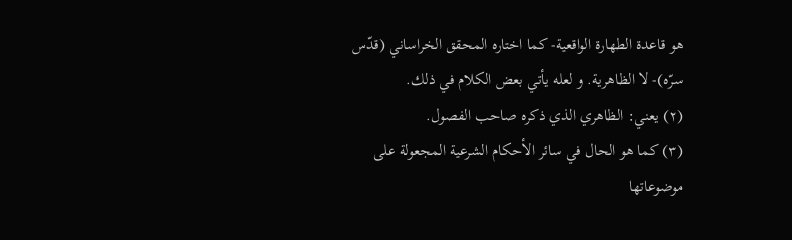هو قاعدة الطهارة الواقعية- كما اختاره المحقق الخراساني (قدّس سرّه)- لا الظاهرية. و لعله يأتي بعض الكلام في ذلك.
(٢) يعني: الظاهري الذي ذكره صاحب الفصول.
(٣) كما هو الحال في سائر الأحكام الشرعية المجعولة على موضوعاتها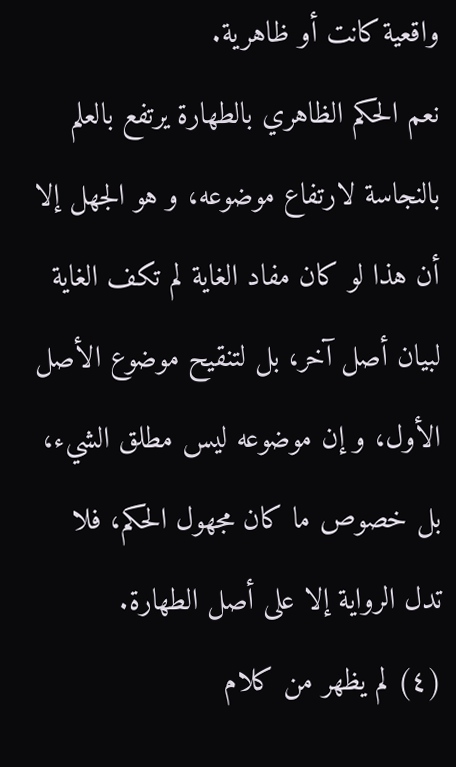واقعية كانت أو ظاهرية.
نعم الحكم الظاهري بالطهارة يرتفع بالعلم بالنجاسة لارتفاع موضوعه، و هو الجهل إلا أن هذا لو كان مفاد الغاية لم تكف الغاية لبيان أصل آخر، بل لتنقيح موضوع الأصل الأول، و إن موضوعه ليس مطلق الشيء، بل خصوص ما كان مجهول الحكم، فلا تدل الرواية إلا على أصل الطهارة.
(٤) لم يظهر من كلام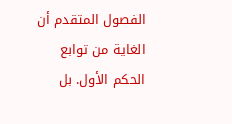الفصول المتقدم أن الغاية من توابع الحكم الأول. بل